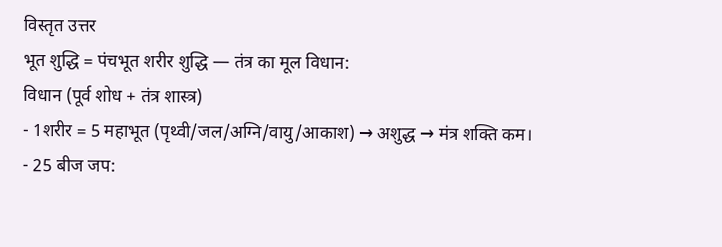विस्तृत उत्तर
भूत शुद्धि = पंचभूत शरीर शुद्धि — तंत्र का मूल विधान:
विधान (पूर्व शोध + तंत्र शास्त्र)
- 1शरीर = 5 महाभूत (पृथ्वी/जल/अग्नि/वायु/आकाश) → अशुद्ध → मंत्र शक्ति कम।
- 25 बीज जप: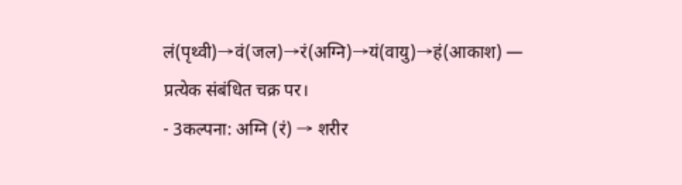लं(पृथ्वी)→वं(जल)→रं(अग्नि)→यं(वायु)→हं(आकाश) — प्रत्येक संबंधित चक्र पर।
- 3कल्पना: अग्नि (रं) → शरीर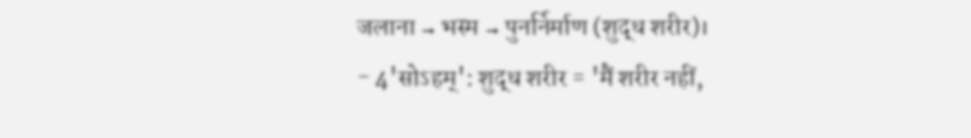जलाना → भस्म → पुनर्निर्माण (शुद्ध शरीर)।
- 4'सोऽहम्': शुद्ध शरीर = 'मैं शरीर नहीं,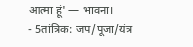आत्मा हूं' — भावना।
- 5तांत्रिक: जप/पूजा/यंत्र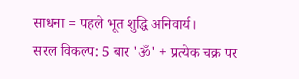साधना = पहले भूत शुद्धि अनिवार्य।
सरल विकल्प: 5 बार 'ॐ' + प्रत्येक चक्र पर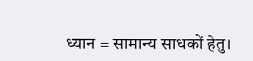ध्यान = सामान्य साधकों हेतु।